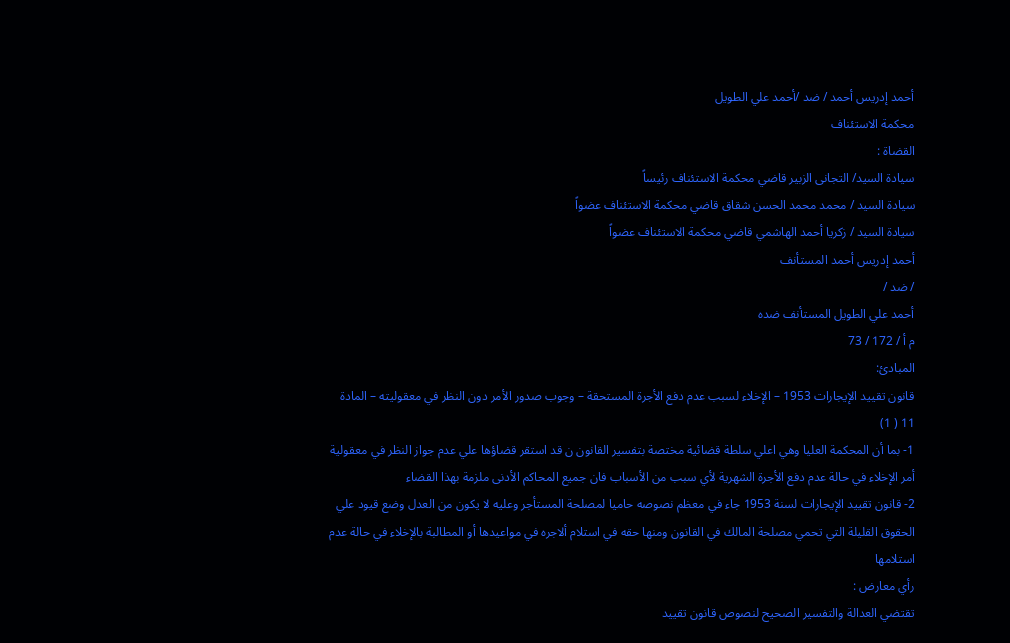أحمد إدريس أحمد / ضد /أحمد علي الطويل
محكمة الاستئناف
القضاة :
سيادة السيد/ التجانى الزبير قاضي محكمة الاستئناف رئيساً
سيادة السيد / محمد محمد الحسن شقاق قاضي محكمة الاستئناف عضواً
سيادة السيد / زكريا أحمد الهاشمي قاضي محكمة الاستئناف عضواً
أحمد إدريس أحمد المستأنف
/ ضد /
أحمد علي الطويل المستأنف ضده
م أ / 172 / 73
المبادئ:
قانون تقييد الإيجارات 1953 – الإخلاء لسبب عدم دفع الأجرة المستحقة – وجوب صدور الأمر دون النظر في معقوليته – المادة 11 ( 1)
1- بما أن المحكمة العليا وهي اعلي سلطة قضائية مختصة بتفسير القانون ن قد استقر قضاؤها علي عدم جواز النظر في معقولية أمر الإخلاء في حالة عدم دفع الأجرة الشهرية لأي سبب من الأسباب فان جميع المحاكم الأدنى ملزمة بهذا القضاء
2- قانون تقييد الإيجارات لسنة 1953 جاء في معظم نصوصه حاميا لمصلحة المستأجر وعليه لا يكون من العدل وضع قيود علي الحقوق القليلة التي تحمي مصلحة المالك في القانون ومنها حقه في استلام ألاجره في مواعيدها أو المطالبة بالإخلاء في حالة عدم استلامها
رأي معارض :
تقتضي العدالة والتفسير الصحيح لنصوص قانون تقييد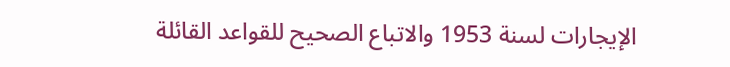الإيجارات لسنة 1953 والاتباع الصحيح للقواعد القائلة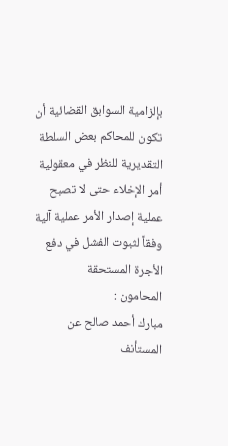بإلزامية السوابق القضائية أن تكون للمحاكم بعض السلطة التقديرية للنظر في معقولية أمر الإخلاء حتى لا تصبح عملية إصدار الأمر عملية آلية وفقاً لثبوت الفشل في دفع الأجرة المستحقة
المحامون :
مبارك أحمد صالح عن المستأنف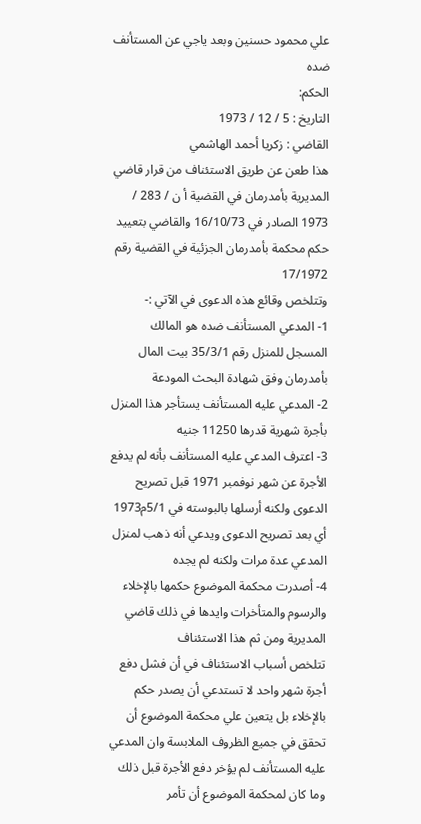علي محمود حسنين وبعد ياجي عن المستأنف ضده
الحكم:
التاريخ : 5 / 12 / 1973
القاضي : زكريا أحمد الهاشمي
هذا طعن عن طريق الاستئناف من قرار قاضي المديرية بأمدرمان في القضية أ ن / 283 / 1973 الصادر في 16/10/73 والقاضي بتعييد حكم محكمة بأمدرمان الجزئية في القضية رقم 17/1972
وتتلخص وقائع هذه الدعوى في الآتي :-
1- المدعي المستأنف ضده هو المالك المسجل للمنزل رقم 35/3/1 بيت المال بأمدرمان وفق شهادة البحث المودعة
2- المدعي عليه المستأنف يستأجر هذا المنزل بأجرة شهرية قدرها 11250 جنيه
3- اعترف المدعي عليه المستأنف بأنه لم يدفع الأجرة عن شهر نوفمبر 1971 قبل تصريح الدعوى ولكنه أرسلها بالبوسته في 5/1م1973 أي بعد تصريح الدعوى ويدعي أنه ذهب لمنزل المدعي عدة مرات ولكنه لم يجده
4- أصدرت محكمة الموضوع حكمها بالإخلاء والرسوم والمتأخرات وايدها في ذلك قاضي المديرية ومن ثم هذا الاستئناف
تتلخص أسباب الاستئناف في أن فشل دفع أجرة شهر واحد لا تستدعي أن يصدر حكم بالإخلاء بل يتعين علي محكمة الموضوع أن تحقق في جميع الظروف الملابسة وان المدعي عليه المستأنف لم يؤخر دفع الأجرة قبل ذلك وما كان لمحكمة الموضوع أن تأمر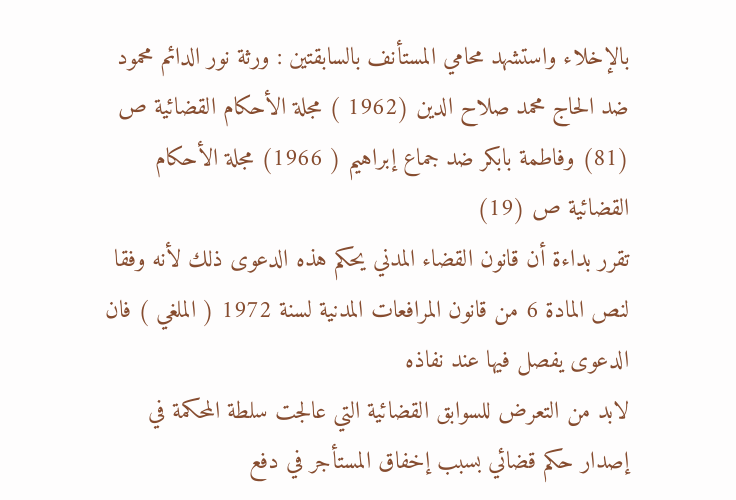بالإخلاء واستشهد محامي المستأنف بالسابقتين : ورثة نور الدائم محمود ضد الحاج محمد صلاح الدين (1962 ) مجلة الأحكام القضائية ص (81) وفاطمة بابكر ضد جماع إبراهيم ( 1966) مجلة الأحكام القضائية ص (19)
تقرر بداءة أن قانون القضاء المدني يحكم هذه الدعوى ذلك لأنه وفقا لنص المادة 6 من قانون المرافعات المدنية لسنة 1972 ( الملغي ) فان الدعوى يفصل فيها عند نفاذه
لابد من التعرض للسوابق القضائية التي عالجت سلطة المحكمة في إصدار حكم قضائي بسبب إخفاق المستأجر في دفع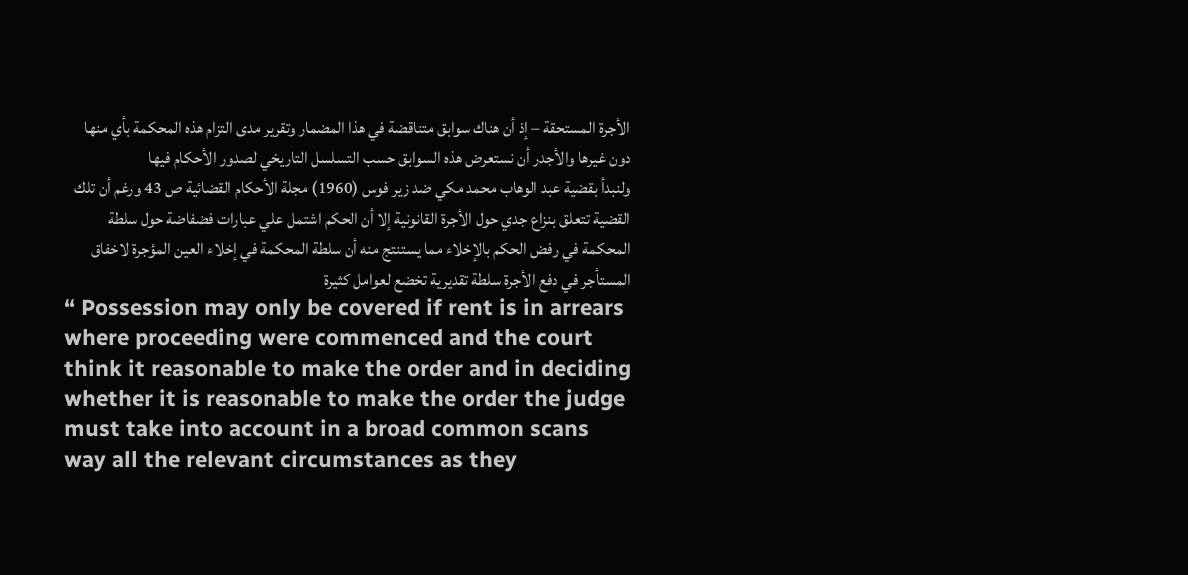الأجرة المستحقة – إذ أن هناك سوابق متناقضة في هذا المضمار وتقرير مدى التزام هذه المحكمة بأي منها دون غيرها والأجدر أن نستعرض هذه السوابق حسب التسلسل التاريخي لصدور الأحكام فيها
ولنبدأ بقضية عبد الوهاب محمد مكي ضد زير فوس (1960) مجلة الأحكام القضائية ص 43 ورغم أن تلك القضية تتعلق بنزاع جدي حول الأجرة القانونية إلا أن الحكم اشتمل علي عبارات فضفاضة حول سلطة المحكمة في رفض الحكم بالإخلاء مما يستنتج منه أن سلطة المحكمة في إخلاء العين المؤجرة لاخفاق المستأجر في دفع الأجرة سلطة تقديرية تخضع لعوامل كثيرة
“ Possession may only be covered if rent is in arrears where proceeding were commenced and the court think it reasonable to make the order and in deciding whether it is reasonable to make the order the judge must take into account in a broad common scans way all the relevant circumstances as they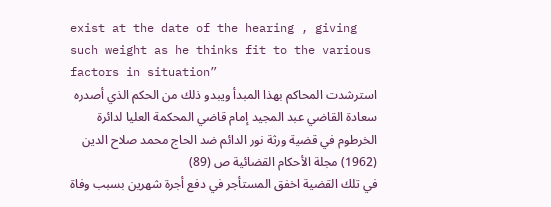exist at the date of the hearing , giving such weight as he thinks fit to the various factors in situation”
استرشدت المحاكم بهذا المبدأ ويبدو ذلك من الحكم الذي أصدره سعادة القاضي عبد المجيد إمام قاضي المحكمة العليا لدائرة الخرطوم في قضية ورثة نور الدائم ضد الحاج محمد صلاح الدين (1962) مجلة الأحكام القضائية ص (89)
في تلك القضية اخفق المستأجر في دفع أجرة شهرين بسبب وفاة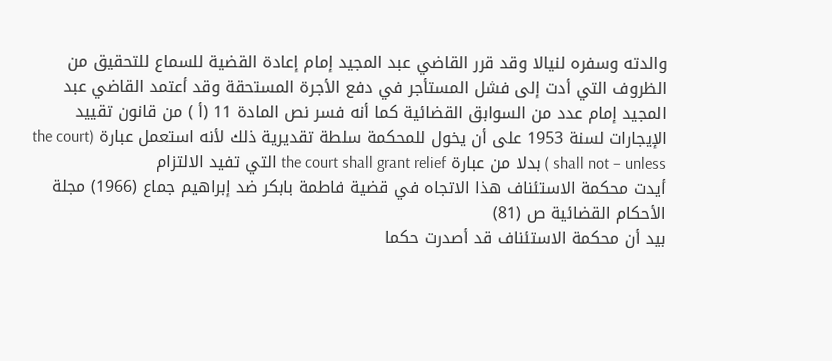والدته وسفره لنيالا وقد قرر القاضي عبد المجيد إمام إعادة القضية للسماع للتحقيق من الظروف التي أدت إلى فشل المستأجر في دفع الأجرة المستحقة وقد أعتمد القاضي عبد المجيد إمام عدد من السوابق القضائية كما أنه فسر نص المادة 11 (أ ) من قانون تقييد الإيجارات لسنة 1953 على أن يخول للمحكمة سلطة تقديرية ذلك لأنه استعمل عبارة (the court shall not – unless ) بدلا من عبارة the court shall grant relief التي تفيد الالتزام
أيدت محكمة الاستئناف هذا الاتجاه في قضية فاطمة بابكر ضد إبراهيم جماع (1966) مجلة الأحكام القضائية ص (81)
بيد أن محكمة الاستئناف قد أصدرت حكما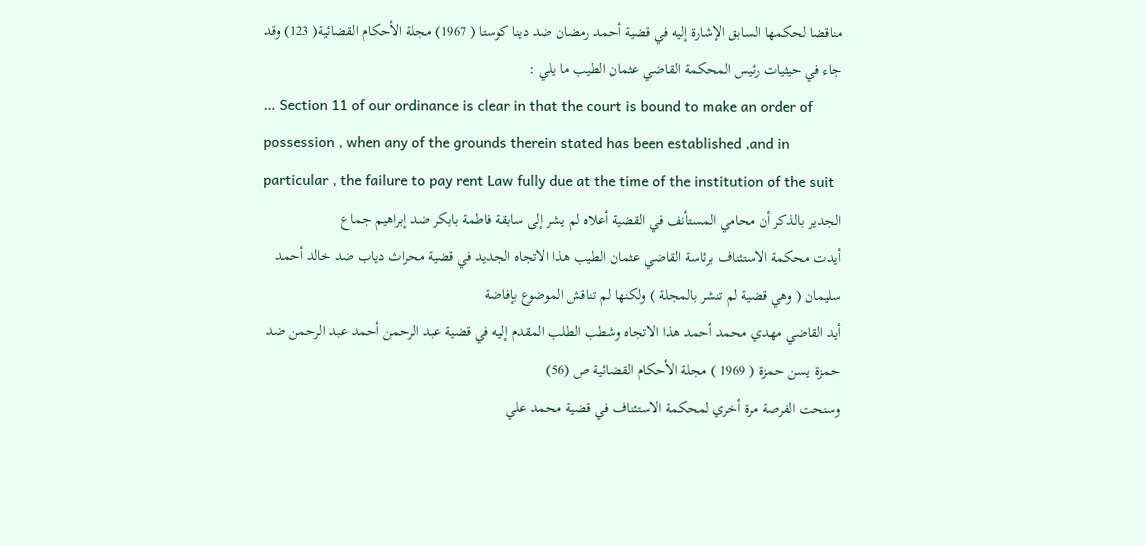مناقضا لحكمها السابق الإشارة إليه في قضية أحمد رمضان ضد دينا كوستا ( 1967) مجلة الأحكام القضائية( 123) وقد جاء في حيثيات رئيس المحكمة القاضي عثمان الطيب ما يلي :
… Section 11 of our ordinance is clear in that the court is bound to make an order of possession , when any of the grounds therein stated has been established ,and in particular , the failure to pay rent Law fully due at the time of the institution of the suit
الجدير بالذكر أن محامي المستأنف في القضية أعلاه لم يشر إلى سابقة فاطمة بابكر ضد إبراهيم جماع
أيدت محكمة الاستئناف برئاسة القاضي عثمان الطيب هذا الاتجاه الجديد في قضية محراث دياب ضد خالد أحمد سليمان ( وهي قضية لم تنشر بالمجلة ) ولكنها لم تناقش الموضوع بإفاضة
أيد القاضي مهدي محمد أحمد هذا الاتجاه وشطب الطلب المقدم إليه في قضية عبد الرحمن أحمد عبد الرحمن ضد حمزة يسن حمزة ( 1969 ) مجلة الأحكام القضائية ص (56)
وسنحت الفرصة مرة أخري لمحكمة الاستئناف في قضية محمد علي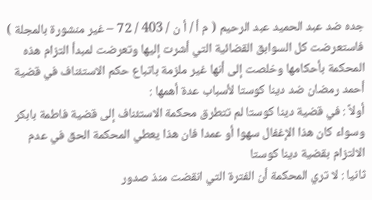جده ضد عبد الحميد عبد الرحيم ( م أ / أ ن / 403 / 72 – غير منشورة بالمجلة ) فاستعرضت كل السوابق القضائية التي أشرت إليها وتعرضت لمبدأ التزام هذه المحكمة بأحكامها وخلصت إلى أنها غير ملزمة باتباع حكم الاستئناف في قضية أحمد رمضان ضد دينا كوستا لأسباب عدة أهمها :
أولاً : في قضية دينا كوستا لم تتطرق محكمة الاستئناف إلى قضية فاطمة بابكر وسواء كان هذا الإغفال سهوا أو عمدا فان هذا يعطي المحكمة الحق في عدم الالتزام بقضية دينا كوستا
ثانيا : لا تري المحكمة أن الفترة التي انقضت منذ صدور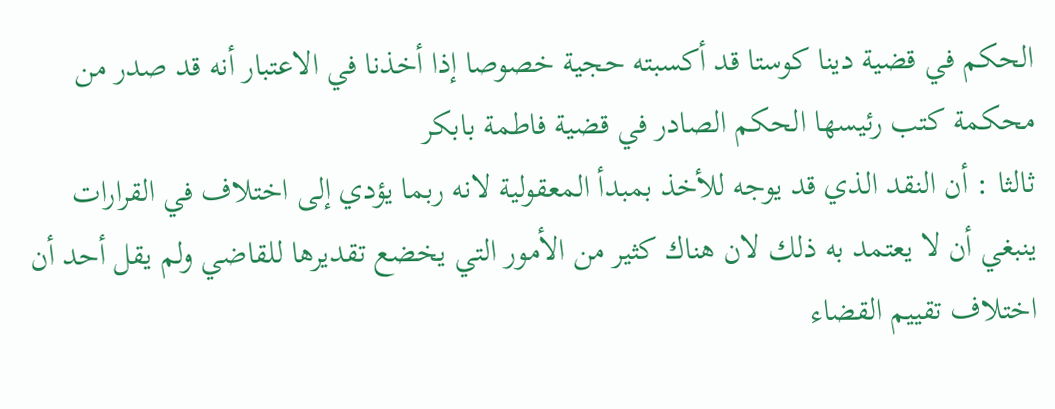الحكم في قضية دينا كوستا قد أكسبته حجية خصوصا إذا أخذنا في الاعتبار أنه قد صدر من محكمة كتب رئيسها الحكم الصادر في قضية فاطمة بابكر
ثالثا : أن النقد الذي قد يوجه للأخذ بمبدأ المعقولية لانه ربما يؤدي إلى اختلاف في القرارات ينبغي أن لا يعتمد به ذلك لان هناك كثير من الأمور التي يخضع تقديرها للقاضي ولم يقل أحد أن اختلاف تقييم القضاء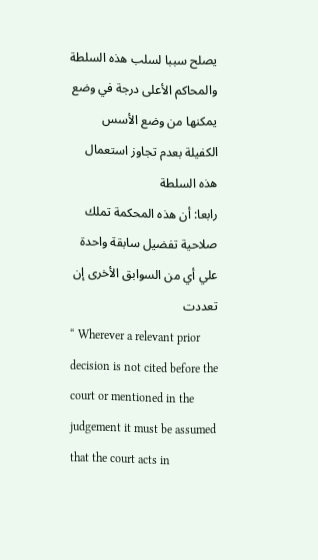يصلح سببا لسلب هذه السلطة والمحاكم الأعلى درجة في وضع يمكنها من وضع الأسس الكفيلة بعدم تجاوز استعمال هذه السلطة
رابعا: أن هذه المحكمة تملك صلاحية تفضيل سابقة واحدة علي أي من السوابق الأخرى إن تعددت
“ Wherever a relevant prior decision is not cited before the court or mentioned in the judgement it must be assumed that the court acts in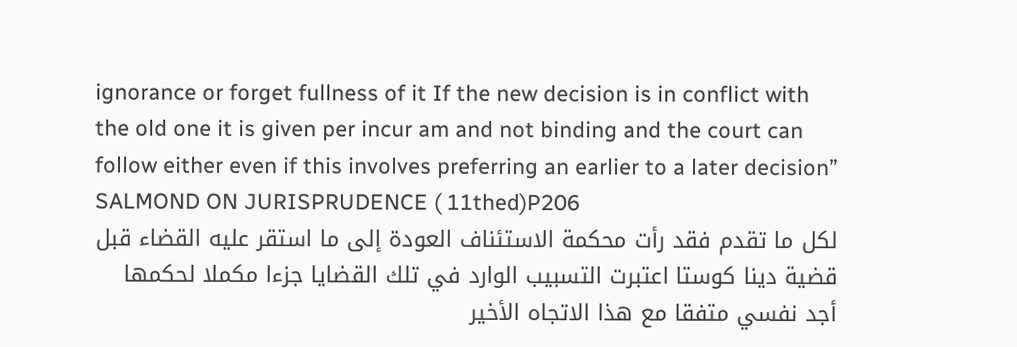ignorance or forget fullness of it If the new decision is in conflict with the old one it is given per incur am and not binding and the court can follow either even if this involves preferring an earlier to a later decision”
SALMOND ON JURISPRUDENCE ( 11thed)P206
لكل ما تقدم فقد رأت محكمة الاستئناف العودة إلى ما استقر عليه القضاء قبل قضية دينا كوستا اعتبرت التسبيب الوارد في تلك القضايا جزءا مكملا لحكمها
أجد نفسي متفقا مع هذا الاتجاه الأخير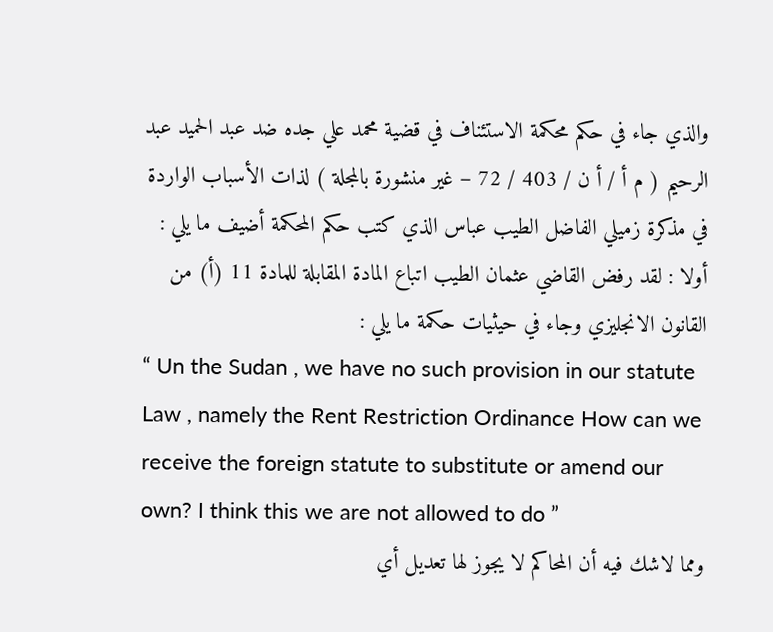والذي جاء في حكم محكمة الاستئناف في قضية محمد علي جده ضد عبد الحميد عبد الرحيم ( م أ / أ ن / 403 / 72 – غير منشورة بالمجلة ) لذات الأسباب الواردة في مذكرة زميلي الفاضل الطيب عباس الذي كتب حكم المحكمة أضيف ما يلي :
أولا : لقد رفض القاضي عثمان الطيب اتباع المادة المقابلة للمادة 11 (أ) من القانون الانجليزي وجاء في حيثيات حكمة ما يلي :
“ Un the Sudan , we have no such provision in our statute Law , namely the Rent Restriction Ordinance How can we receive the foreign statute to substitute or amend our own? I think this we are not allowed to do ”
ومما لاشك فيه أن المحاكم لا يجوز لها تعديل أي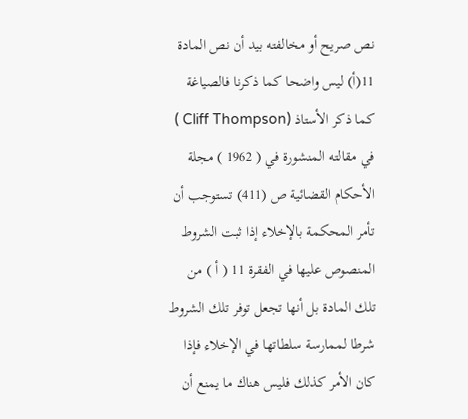نص صريح أو مخالفته بيد أن نص المادة 11(أ) ليس واضحا كما ذكرنا فالصياغة كما ذكر الأستاذ (Cliff Thompson ) في مقالته المنشورة في ( 1962 ) مجلة الأحكام القضائية ص (411) تستوجب أن تأمر المحكمة بالإخلاء إذا ثبت الشروط المنصوص عليها في الفقرة 11 ( أ ) من تلك المادة بل أنها تجعل توفر تلك الشروط شرطا لممارسة سلطاتها في الإخلاء فإذا كان الأمر كذلك فليس هناك ما يمنع أن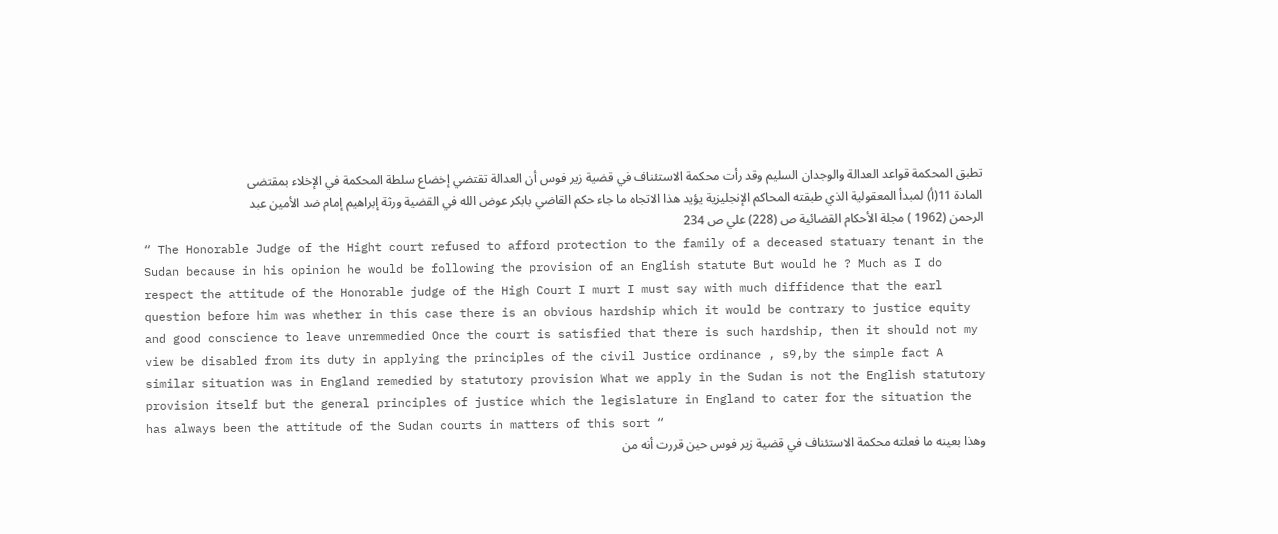تطبق المحكمة قواعد العدالة والوجدان السليم وقد رأت محكمة الاستئناف في قضية زير فوس أن العدالة تقتضي إخضاع سلطة المحكمة في الإخلاء بمقتضى المادة 11(أ) لمبدأ المعقولية الذي طبقته المحاكم الإنجليزية يؤيد هذا الاتجاه ما جاء حكم القاضي بابكر عوض الله في القضية ورثة إبراهيم إمام ضد الأمين عبد الرحمن (1962 ) مجلة الأحكام القضائية ص (228) علي ص 234
“ The Honorable Judge of the Hight court refused to afford protection to the family of a deceased statuary tenant in the Sudan because in his opinion he would be following the provision of an English statute But would he ? Much as I do respect the attitude of the Honorable judge of the High Court I murt I must say with much diffidence that the earl question before him was whether in this case there is an obvious hardship which it would be contrary to justice equity and good conscience to leave unremmedied Once the court is satisfied that there is such hardship, then it should not my view be disabled from its duty in applying the principles of the civil Justice ordinance , s9,by the simple fact A similar situation was in England remedied by statutory provision What we apply in the Sudan is not the English statutory provision itself but the general principles of justice which the legislature in England to cater for the situation the has always been the attitude of the Sudan courts in matters of this sort “
وهذا بعينه ما فعلته محكمة الاستئناف في قضية زير فوس حين قررت أنه من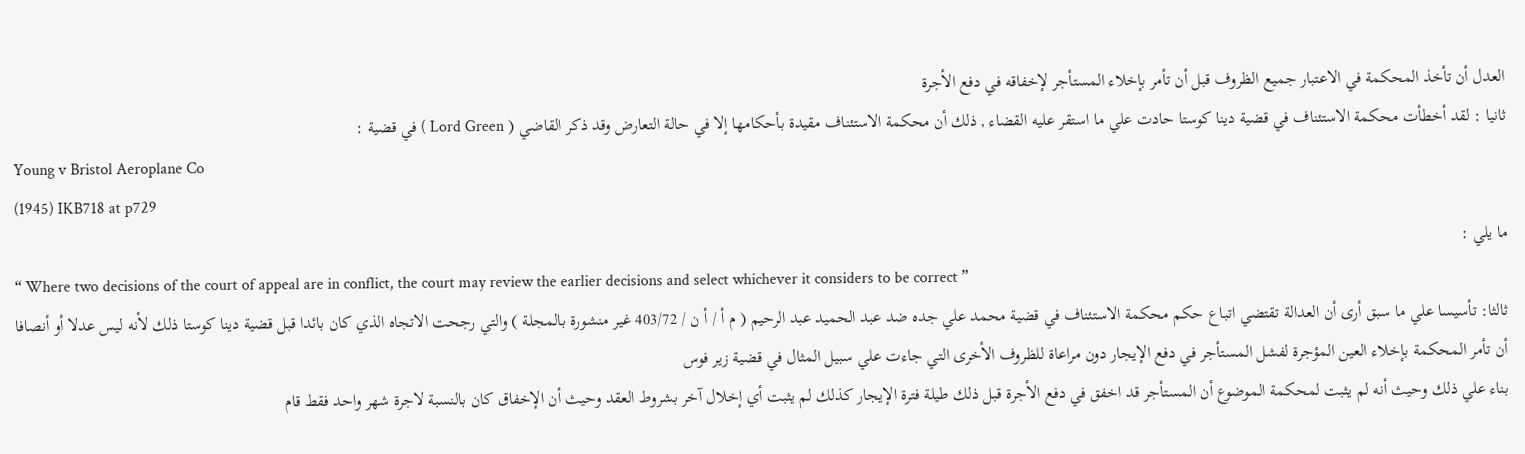العدل أن تأخذ المحكمة في الاعتبار جميع الظروف قبل أن تأمر بإخلاء المستأجر لإخفاقه في دفع الأجرة
ثانيا : لقد أخطأت محكمة الاستئناف في قضية دينا كوستا حادت علي ما استقر عليه القضاء , ذلك أن محكمة الاستئناف مقيدة بأحكامها إلا في حالة التعارض وقد ذكر القاضي ( Lord Green ) في قضية :
Young v Bristol Aeroplane Co
(1945) IKB718 at p729
ما يلي :
“ Where two decisions of the court of appeal are in conflict, the court may review the earlier decisions and select whichever it considers to be correct ”
ثالثا: تأسيسا علي ما سبق أرى أن العدالة تقتضي اتباع حكم محكمة الاستئناف في قضية محمد علي جده ضد عبد الحميد عبد الرحيم ( م أ / أ ن / 403/72 غير منشورة بالمجلة ) والتي رجحت الاتجاه الذي كان بائدا قبل قضية دينا كوستا ذلك لأنه ليس عدلا أو أنصافا أن تأمر المحكمة بإخلاء العين المؤجرة لفشل المستأجر في دفع الإيجار دون مراعاة للظروف الأخرى التي جاءت علي سبيل المثال في قضية زير فوس
بناء علي ذلك وحيث أنه لم يثبت لمحكمة الموضوع أن المستأجر قد اخفق في دفع الأجرة قبل ذلك طيلة فترة الإيجار كذلك لم يثبت أي إخلال آخر بشروط العقد وحيث أن الإخفاق كان بالنسبة لاجرة شهر واحد فقط قام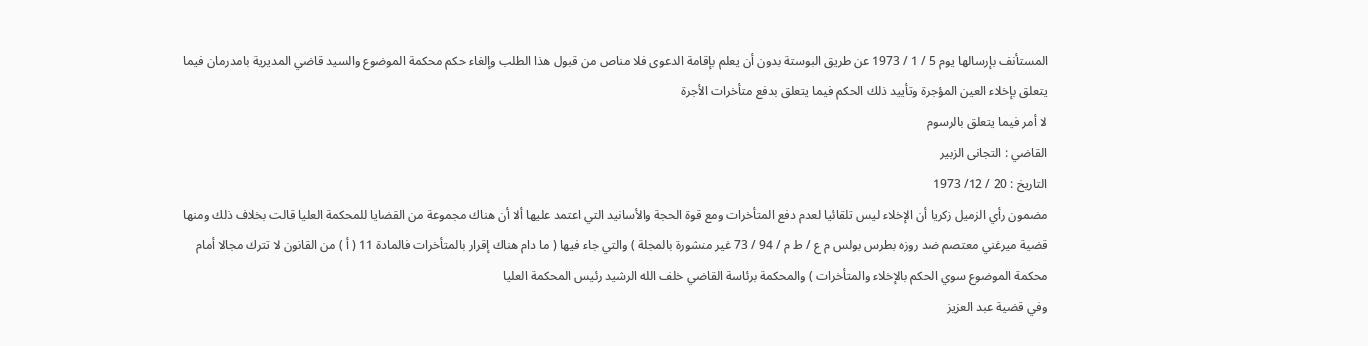المستأنف بإرسالها يوم 5 / 1 / 1973 عن طريق البوستة بدون أن يعلم بإقامة الدعوى فلا مناص من قبول هذا الطلب وإلغاء حكم محكمة الموضوع والسيد قاضي المديرية بامدرمان فيما يتعلق بإخلاء العين المؤجرة وتأييد ذلك الحكم فيما يتعلق بدفع متأخرات الأجرة
لا أمر فيما يتعلق بالرسوم
القاضي : التجانى الزبير
التاريخ : 20 / 12/ 1973
مضمون رأي الزميل زكريا أن الإخلاء ليس تلقائيا لعدم دفع المتأخرات ومع قوة الحجة والأسانيد التي اعتمد عليها ألا أن هناك مجموعة من القضايا للمحكمة العليا قالت بخلاف ذلك ومنها قضية ميرغني معتصم ضد روزه بطرس بولس م ع / ط م / 94 / 73 غير منشورة بالمجلة ) والتي جاء فيها ( ما دام هناك إقرار بالمتأخرات فالمادة 11 ( أ ) من القانون لا تترك مجالا أمام محكمة الموضوع سوي الحكم بالإخلاء والمتأخرات ) والمحكمة برئاسة القاضي خلف الله الرشيد رئيس المحكمة العليا
وفي قضية عبد العزيز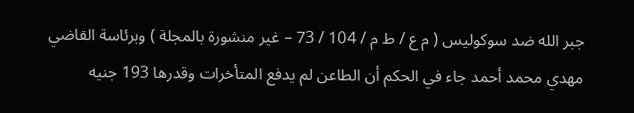جبر الله ضد سوكوليس ( م ع / ط م / 104 / 73 – غير منشورة بالمجلة ) وبرئاسة القاضي مهدي محمد أحمد جاء في الحكم أن الطاعن لم يدفع المتأخرات وقدرها 193 جنيه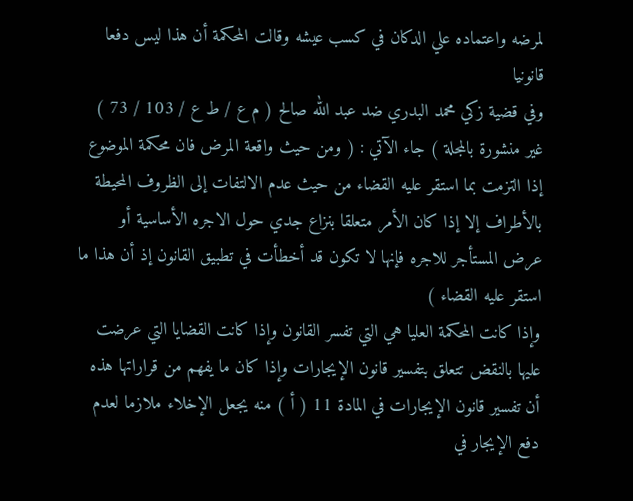لمرضه واعتماده علي الدكان في كسب عيشه وقالت المحكمة أن هذا ليس دفعا قانونيا
وفي قضية زكي محمد البدري ضد عبد الله صالح ( م ع / ط ع / 103 / 73 ) غير منشورة بالمجلة ) جاء الآتي : ( ومن حيث واقعة المرض فان محكمة الموضوع إذا التزمت بما استقر عليه القضاء من حيث عدم الالتفات إلى الظروف المحيطة بالأطراف إلا إذا كان الأمر متعلقا بنزاع جدي حول الاجره الأساسية أو عرض المستأجر للاجره فإنها لا تكون قد أخطأت في تطبيق القانون إذ أن هذا ما استقر عليه القضاء )
وإذا كانت المحكمة العليا هي التي تفسر القانون وإذا كانت القضايا التي عرضت عليها بالنقض تتعلق بتفسير قانون الإيجارات وإذا كان ما يفهم من قراراتها هذه أن تفسير قانون الإيجارات في المادة 11 ( أ ) منه يجعل الإخلاء ملازما لعدم دفع الإيجار في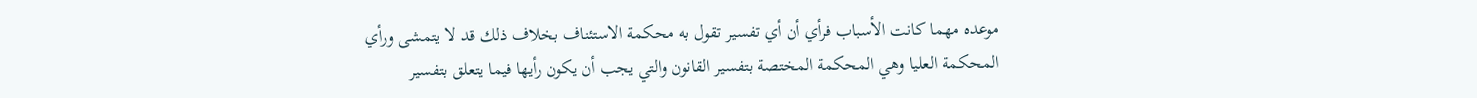موعده مهما كانت الأسباب فرأي أن أي تفسير تقول به محكمة الاستئناف بخلاف ذلك قد لا يتمشى ورأي المحكمة العليا وهي المحكمة المختصة بتفسير القانون والتي يجب أن يكون رأيها فيما يتعلق بتفسير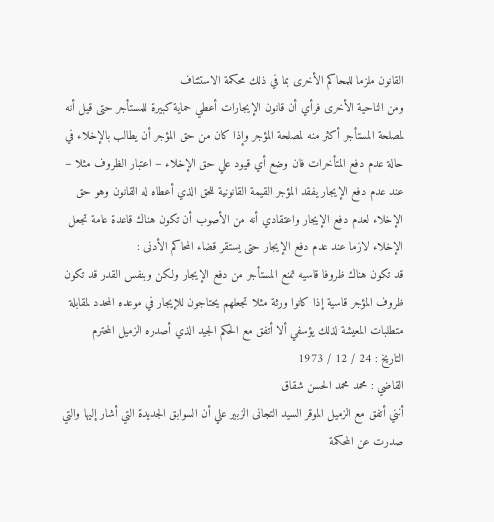القانون ملزما للمحاكم الأخرى بما في ذلك محكمة الاستئناف
ومن الناحية الأخرى فرأي أن قانون الإيجارات أعطي حماية كبيرة للمستأجر حتى قيل أنه لمصلحة المستأجر أكثر منه لمصلحة المؤجر وإذا كان من حق المؤجر أن يطالب بالإخلاء في حالة عدم دفع المتأخرات فان وضع أي قيود علي حق الإخلاء – اعتبار الظروف مثلا – عند عدم دفع الإيجار يفقد المؤجر القيمة القانونية للحق الذي أعطاه له القانون وهو حق الإخلاء لعدم دفع الإيجار واعتقادي أنه من الأصوب أن تكون هناك قاعدة عامة تجعل الإخلاء لازما عند عدم دفع الإيجار حتى يستقر قضاء المحاكم الأدنى :
قد تكون هناك ظروفا قاسيه تمنع المستأجر من دفع الإيجار ولكن وبنفس القدر قد تكون ظروف المؤجر قاسية إذا كانوا ورثة مثلا تجعلهم يحتاجون للإيجار في موعده المحدد لمقابلة متطلبات المعيشة لذلك يؤسفي ألا أتفق مع الحكم الجيد الذي أصدره الزميل المحترم
التاريخ : 24 / 12 / 1973
القاضي : محمد محمد الحسن شقاق
أنني أتفق مع الزميل الموقر السيد التجانى الزبير علي أن السوابق الجديدة التي أشار إليها والتي صدرت عن المحكمة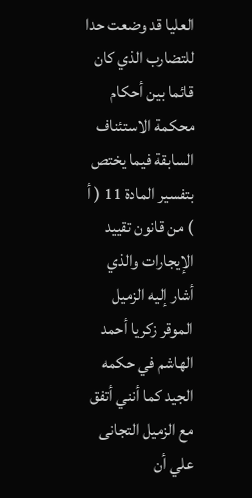العليا قد وضعت حدا للتضارب الذي كان قائما بين أحكام محكمة الاستئناف السابقة فيما يختص بتفسير المادة 11 ( أ ) من قانون تقييد الإيجارات والذي أشار إليه الزميل الموقر زكريا أحمد الهاشم في حكمه الجيد كما أنني أتفق مع الزميل التجانى علي أن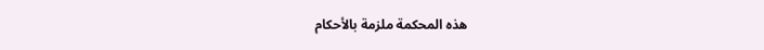هذه المحكمة ملزمة بالأحكام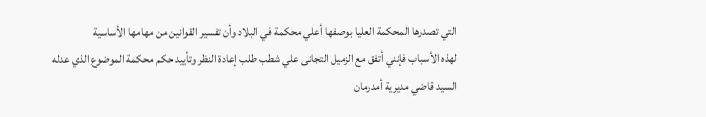التي تصدرها المحكمة العليا بوصفها أعلي محكمة في البلاد وأن تفسير القوانين من مهامها الأساسية
لهذه الأسباب فإنني أتفق مع الزميل التجانى علي شطب طلب إعادة النظر وتأييد حكم محكمة الموضوع الذي عدله السيد قاضي مديرية أمدرمان